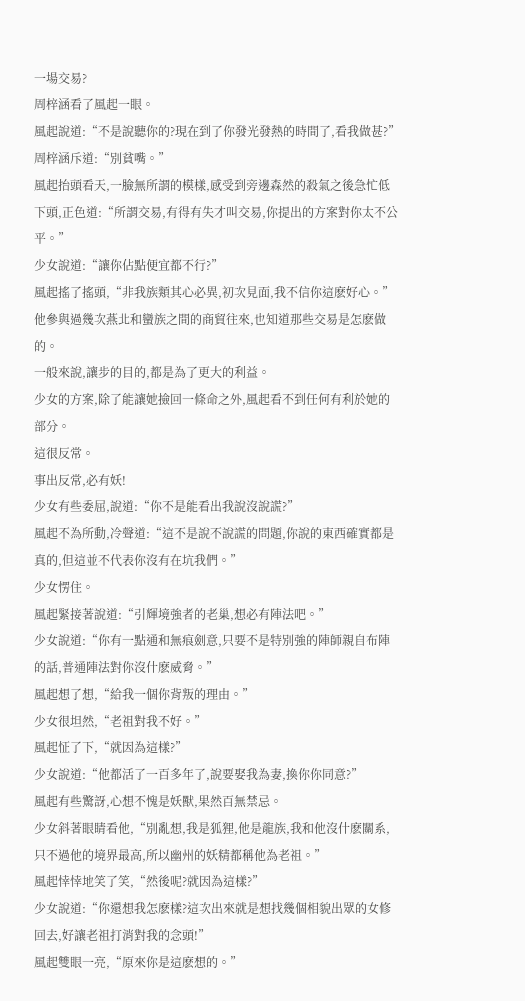一場交易?
周梓涵看了風起一眼。
風起說道:“不是說聽你的?現在到了你發光發熱的時間了,看我做甚?”
周梓涵斥道:“別貧嘴。”
風起抬頭看天,一臉無所謂的模樣,感受到旁邊森然的殺氣之後急忙低下頭,正色道:“所謂交易,有得有失才叫交易,你提出的方案對你太不公平。”
少女說道:“讓你佔點便宜都不行?”
風起搖了搖頭,“非我族類其心必異,初次見面,我不信你這麽好心。”
他參與過幾次燕北和蠻族之間的商貿往來,也知道那些交易是怎麽做的。
一般來說,讓步的目的,都是為了更大的利益。
少女的方案,除了能讓她撿回一條命之外,風起看不到任何有利於她的部分。
這很反常。
事出反常,必有妖!
少女有些委屈,說道:“你不是能看出我說沒說謊?”
風起不為所動,冷聲道:“這不是說不說謊的問題,你說的東西確實都是真的,但這並不代表你沒有在坑我們。”
少女愣住。
風起緊接著說道:“引輝境強者的老巢,想必有陣法吧。”
少女說道:“你有一點通和無痕劍意,只要不是特別強的陣師親自布陣的話,普通陣法對你沒什麽威脅。”
風起想了想,“給我一個你背叛的理由。”
少女很坦然,“老祖對我不好。”
風起怔了下,“就因為這樣?”
少女說道:“他都活了一百多年了,說要娶我為妻,換你你同意?”
風起有些驚訝,心想不愧是妖獸,果然百無禁忌。
少女斜著眼睛看他,“別亂想,我是狐狸,他是龍族,我和他沒什麽關系,只不過他的境界最高,所以幽州的妖精都稱他為老祖。”
風起悻悻地笑了笑,“然後呢?就因為這樣?”
少女說道:“你還想我怎麽樣?這次出來就是想找幾個相貌出眾的女修回去,好讓老祖打消對我的念頭!”
風起雙眼一亮,“原來你是這麽想的。”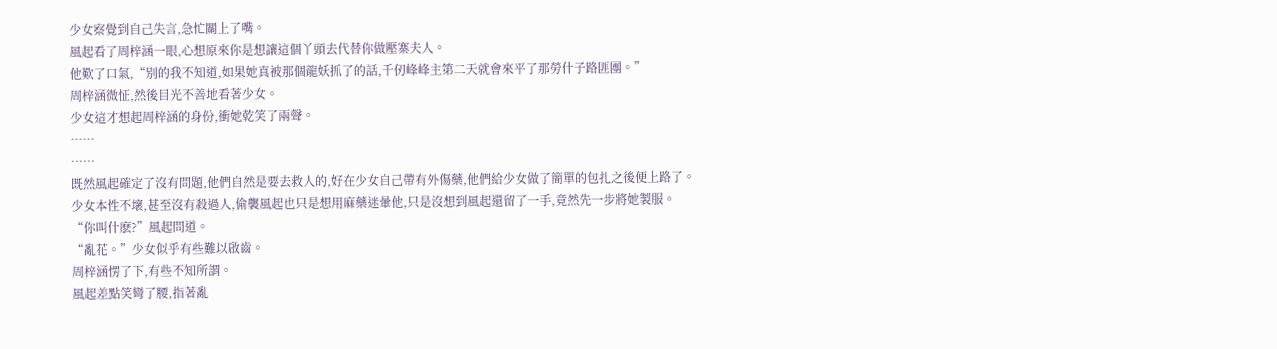少女察覺到自己失言,急忙關上了嘴。
風起看了周梓涵一眼,心想原來你是想讓這個丫頭去代替你做壓寨夫人。
他歎了口氣,“別的我不知道,如果她真被那個龍妖抓了的話,千仞峰峰主第二天就會來平了那勞什子路匪團。”
周梓涵微怔,然後目光不善地看著少女。
少女這才想起周梓涵的身份,衝她乾笑了兩聲。
……
……
既然風起確定了沒有問題,他們自然是要去救人的,好在少女自己帶有外傷藥,他們給少女做了簡單的包扎之後便上路了。
少女本性不壞,甚至沒有殺過人,偷襲風起也只是想用麻藥迷暈他,只是沒想到風起還留了一手,竟然先一步將她製服。
“你叫什麽?”風起問道。
“亂花。”少女似乎有些難以啟齒。
周梓涵愣了下,有些不知所謂。
風起差點笑彎了腰,指著亂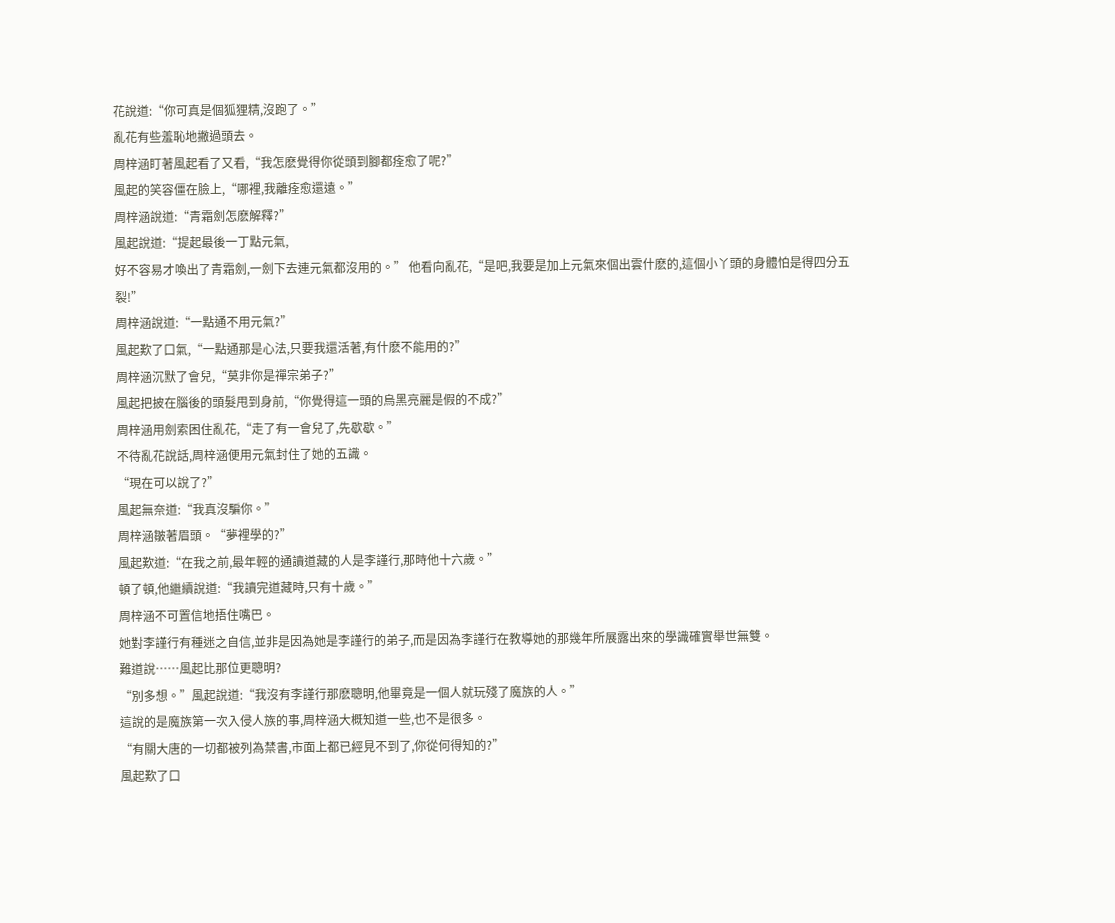花說道:“你可真是個狐狸精,沒跑了。”
亂花有些羞恥地撇過頭去。
周梓涵盯著風起看了又看,“我怎麽覺得你從頭到腳都痊愈了呢?”
風起的笑容僵在臉上,“哪裡,我離痊愈還遠。”
周梓涵說道:“青霜劍怎麽解釋?”
風起說道:“提起最後一丁點元氣,
好不容易才喚出了青霜劍,一劍下去連元氣都沒用的。” 他看向亂花,“是吧,我要是加上元氣來個出雲什麽的,這個小丫頭的身體怕是得四分五裂!”
周梓涵說道:“一點通不用元氣?”
風起歎了口氣,“一點通那是心法,只要我還活著,有什麽不能用的?”
周梓涵沉默了會兒,“莫非你是禪宗弟子?”
風起把披在腦後的頭髮甩到身前,“你覺得這一頭的烏黑亮麗是假的不成?”
周梓涵用劍索困住亂花,“走了有一會兒了,先歇歇。”
不待亂花說話,周梓涵便用元氣封住了她的五識。
“現在可以說了?”
風起無奈道:“我真沒騙你。”
周梓涵皺著眉頭。“夢裡學的?”
風起歎道:“在我之前,最年輕的通讀道藏的人是李謹行,那時他十六歲。”
頓了頓,他繼續說道:“我讀完道藏時,只有十歲。”
周梓涵不可置信地捂住嘴巴。
她對李謹行有種迷之自信,並非是因為她是李謹行的弟子,而是因為李謹行在教導她的那幾年所展露出來的學識確實舉世無雙。
難道說……風起比那位更聰明?
“別多想。”風起說道:“我沒有李謹行那麽聰明,他畢竟是一個人就玩殘了魔族的人。”
這說的是魔族第一次入侵人族的事,周梓涵大概知道一些,也不是很多。
“有關大唐的一切都被列為禁書,市面上都已經見不到了,你從何得知的?”
風起歎了口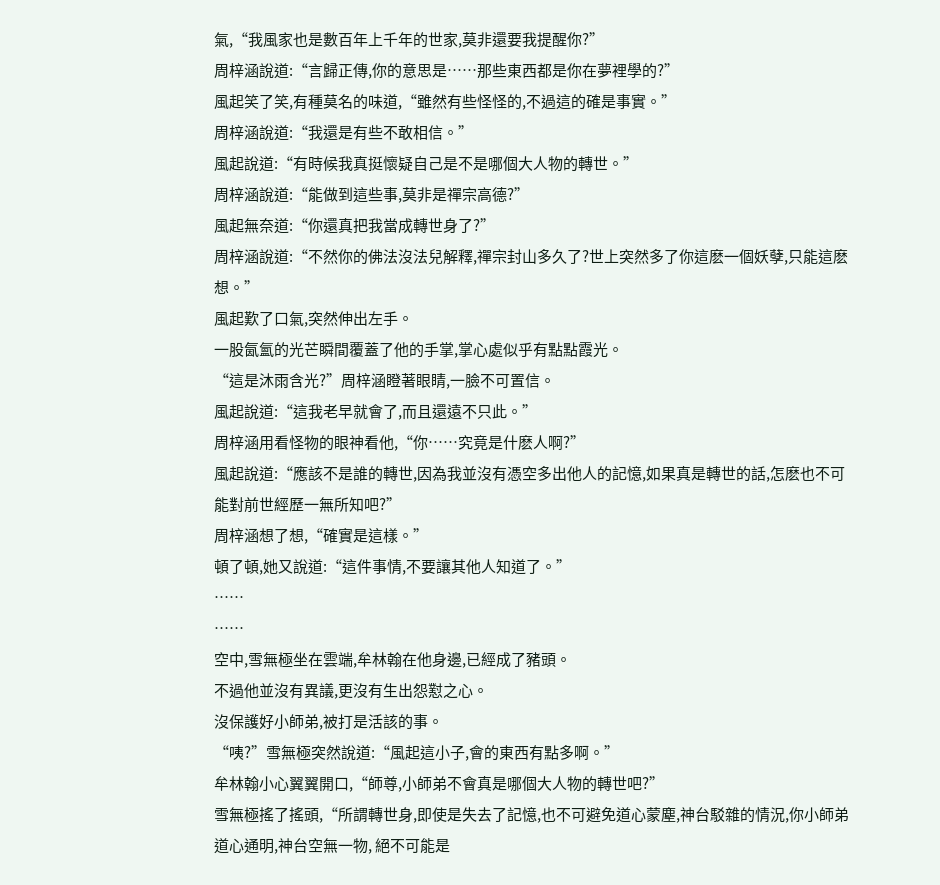氣,“我風家也是數百年上千年的世家,莫非還要我提醒你?”
周梓涵說道:“言歸正傳,你的意思是……那些東西都是你在夢裡學的?”
風起笑了笑,有種莫名的味道,“雖然有些怪怪的,不過這的確是事實。”
周梓涵說道:“我還是有些不敢相信。”
風起說道:“有時候我真挺懷疑自己是不是哪個大人物的轉世。”
周梓涵說道:“能做到這些事,莫非是禪宗高德?”
風起無奈道:“你還真把我當成轉世身了?”
周梓涵說道:“不然你的佛法沒法兒解釋,禪宗封山多久了?世上突然多了你這麽一個妖孽,只能這麽想。”
風起歎了口氣,突然伸出左手。
一股氤氳的光芒瞬間覆蓋了他的手掌,掌心處似乎有點點霞光。
“這是沐雨含光?”周梓涵瞪著眼睛,一臉不可置信。
風起說道:“這我老早就會了,而且還遠不只此。”
周梓涵用看怪物的眼神看他,“你……究竟是什麽人啊?”
風起說道:“應該不是誰的轉世,因為我並沒有憑空多出他人的記憶,如果真是轉世的話,怎麽也不可能對前世經歷一無所知吧?”
周梓涵想了想,“確實是這樣。”
頓了頓,她又說道:“這件事情,不要讓其他人知道了。”
……
……
空中,雪無極坐在雲端,牟林翰在他身邊,已經成了豬頭。
不過他並沒有異議,更沒有生出怨懟之心。
沒保護好小師弟,被打是活該的事。
“咦?”雪無極突然說道:“風起這小子,會的東西有點多啊。”
牟林翰小心翼翼開口,“師尊,小師弟不會真是哪個大人物的轉世吧?”
雪無極搖了搖頭,“所謂轉世身,即使是失去了記憶,也不可避免道心蒙塵,神台駁雜的情況,你小師弟道心通明,神台空無一物, 絕不可能是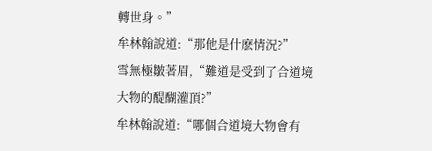轉世身。”
牟林翰說道:“那他是什麽情況?”
雪無極皺著眉,“難道是受到了合道境大物的醍醐灌頂?”
牟林翰說道:“哪個合道境大物會有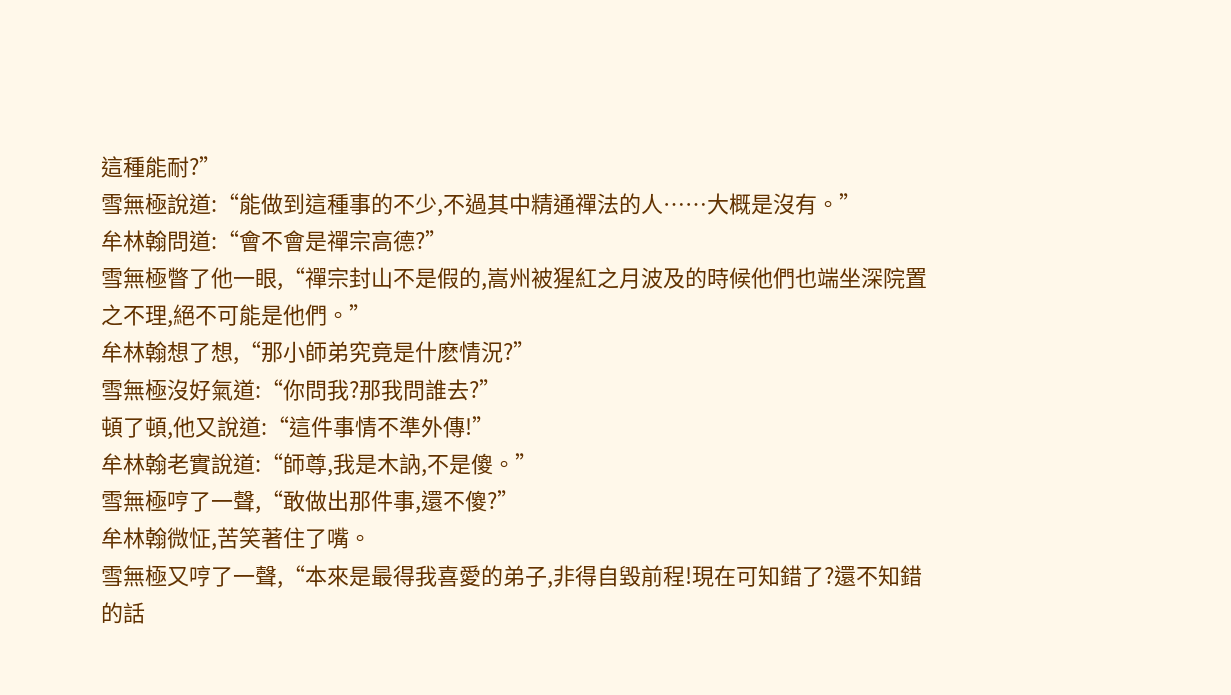這種能耐?”
雪無極說道:“能做到這種事的不少,不過其中精通禪法的人……大概是沒有。”
牟林翰問道:“會不會是禪宗高德?”
雪無極瞥了他一眼,“禪宗封山不是假的,嵩州被猩紅之月波及的時候他們也端坐深院置之不理,絕不可能是他們。”
牟林翰想了想,“那小師弟究竟是什麽情況?”
雪無極沒好氣道:“你問我?那我問誰去?”
頓了頓,他又說道:“這件事情不準外傳!”
牟林翰老實說道:“師尊,我是木訥,不是傻。”
雪無極哼了一聲,“敢做出那件事,還不傻?”
牟林翰微怔,苦笑著住了嘴。
雪無極又哼了一聲,“本來是最得我喜愛的弟子,非得自毀前程!現在可知錯了?還不知錯的話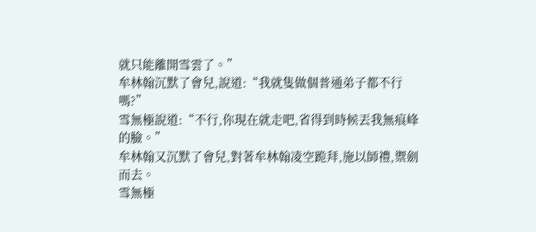就只能離開雪雲了。”
牟林翰沉默了會兒,說道:“我就隻做個普通弟子都不行嗎?”
雪無極說道:“不行,你現在就走吧,省得到時候丟我無痕峰的臉。”
牟林翰又沉默了會兒,對著牟林翰凌空跪拜,施以師禮,禦劍而去。
雪無極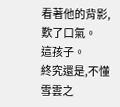看著他的背影,歎了口氣。
這孩子。
終究還是,不懂雪雲之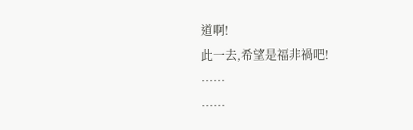道啊!
此一去,希望是福非禍吧!
……
……